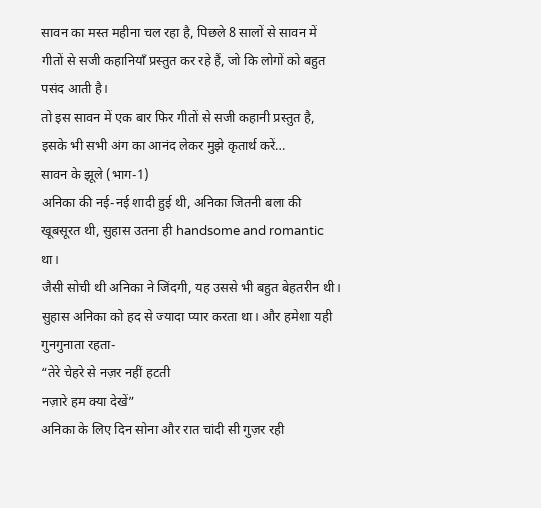सावन का मस्त महीना चल रहा है, पिछले 8 सालों से सावन में गीतों से सजी कहानियाँ प्रस्तुत कर रहे हैं, जो कि लोगों को बहुत पसंद आती है।
तो इस सावन में एक बार फिर गीतों से सजी कहानी प्रस्तुत है, इसके भी सभी अंग का आनंद लेकर मुझे कृतार्थ करें…
सावन के झूले (भाग-1)
अनिका की नई-नई शादी हुई थी, अनिका जितनी बला की खूबसूरत थी, सुहास उतना ही handsome and romantic था।
जैसी सोची थी अनिका ने जिंदगी, यह उससे भी बहुत बेहतरीन थी। सुहास अनिका को हद से ज्यादा प्यार करता था। और हमेशा यही गुनगुनाता रहता-
“तेरे चेहरे से नज़र नहीं हटती
नज़ारे हम क्या देखें”
अनिका के लिए दिन सोना और रात चांदी सी गुज़र रही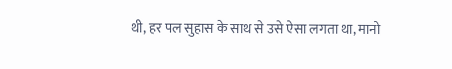थी, हर पल सुहास के साथ से उसे ऐसा लगता था, मानो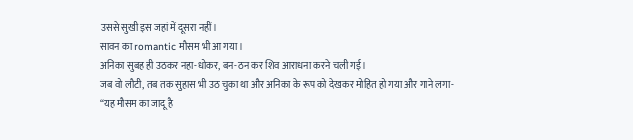उससे सुखी इस जहां में दूसरा नहीं।
सावन का romantic मौसम भी आ गया।
अनिका सुबह ही उठकर नहा-धोकर, बन-ठन कर शिव आराधना करने चली गई।
जब वो लौटी, तब तक सुहास भी उठ चुका था और अनिका के रूप को देखकर मोहित हो गया और गाने लगा-
“यह मौसम का जादू है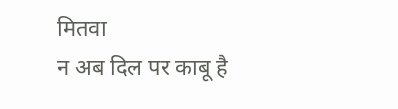मितवा
न अब दिल पर काबू है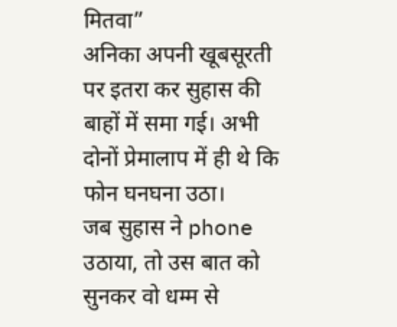मितवा”
अनिका अपनी खूबसूरती पर इतरा कर सुहास की बाहों में समा गई। अभी दोनों प्रेमालाप में ही थे कि फोन घनघना उठा।
जब सुहास ने phone उठाया, तो उस बात को सुनकर वो धम्म से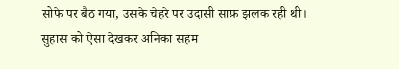सोफे पर बैठ गया, उसके चेहरे पर उदासी साफ़ झलक रही थी।
सुहास को ऐसा देखकर अनिका सहम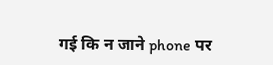गई कि न जाने phone पर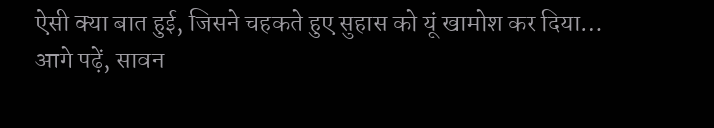ऐसी क्या बात हुई, जिसने चहकते हुए सुहास को यूं खामोश कर दिया…
आगे पढ़ें, सावन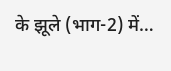के झूले (भाग-2) में…